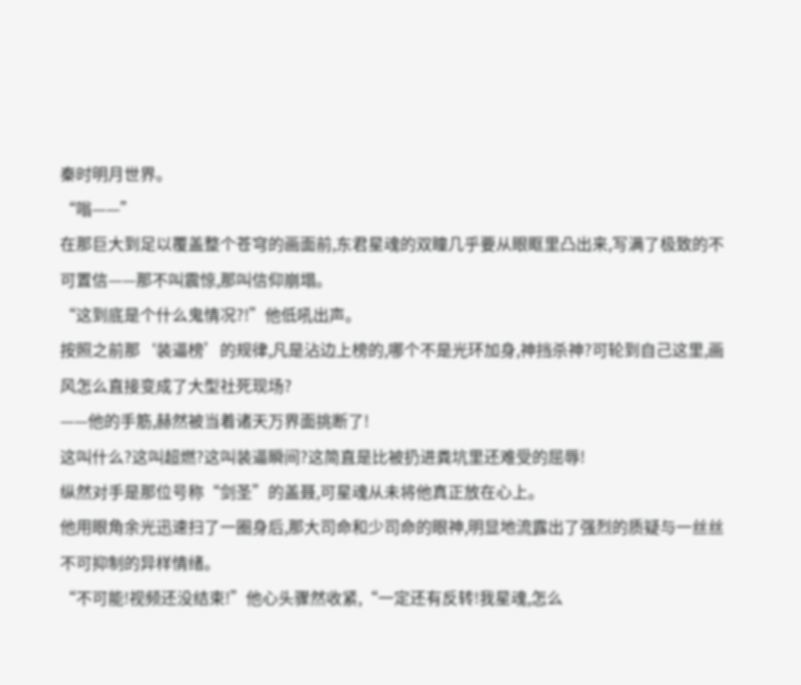秦时明月世界。
“嗡——”
在那巨大到足以覆盖整个苍穹的画面前,东君星魂的双瞳几乎要从眼眶里凸出来,写满了极致的不可置信——那不叫震惊,那叫信仰崩塌。
“这到底是个什么鬼情况?!”他低吼出声。
按照之前那‘装逼榜’的规律,凡是沾边上榜的,哪个不是光环加身,神挡杀神?可轮到自己这里,画风怎么直接变成了大型社死现场?
——他的手筋,赫然被当着诸天万界面挑断了!
这叫什么?这叫超燃?这叫装逼瞬间?这简直是比被扔进粪坑里还难受的屈辱!
纵然对手是那位号称“剑圣”的盖聂,可星魂从未将他真正放在心上。
他用眼角余光迅速扫了一圈身后,那大司命和少司命的眼神,明显地流露出了强烈的质疑与一丝丝不可抑制的异样情绪。
“不可能!视频还没结束!”他心头骤然收紧,“一定还有反转!我星魂,怎么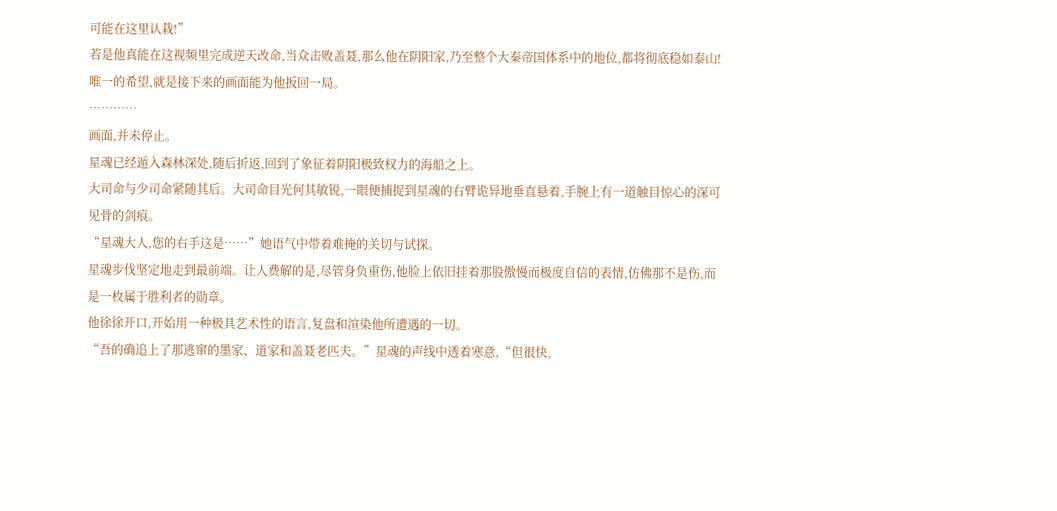可能在这里认栽!”
若是他真能在这视频里完成逆天改命,当众击败盖聂,那么他在阴阳家,乃至整个大秦帝国体系中的地位,都将彻底稳如泰山!
唯一的希望,就是接下来的画面能为他扳回一局。
…………
画面,并未停止。
星魂已经遁入森林深处,随后折返,回到了象征着阴阳极致权力的海船之上。
大司命与少司命紧随其后。大司命目光何其敏锐,一眼便捕捉到星魂的右臂诡异地垂直悬着,手腕上有一道触目惊心的深可见骨的剑痕。
“星魂大人,您的右手这是……”她语气中带着难掩的关切与试探。
星魂步伐坚定地走到最前端。让人费解的是,尽管身负重伤,他脸上依旧挂着那股傲慢而极度自信的表情,仿佛那不是伤,而是一枚属于胜利者的勋章。
他徐徐开口,开始用一种极具艺术性的语言,复盘和渲染他所遭遇的一切。
“吾的确追上了那逃窜的墨家、道家和盖聂老匹夫。”星魂的声线中透着寒意,“但很快,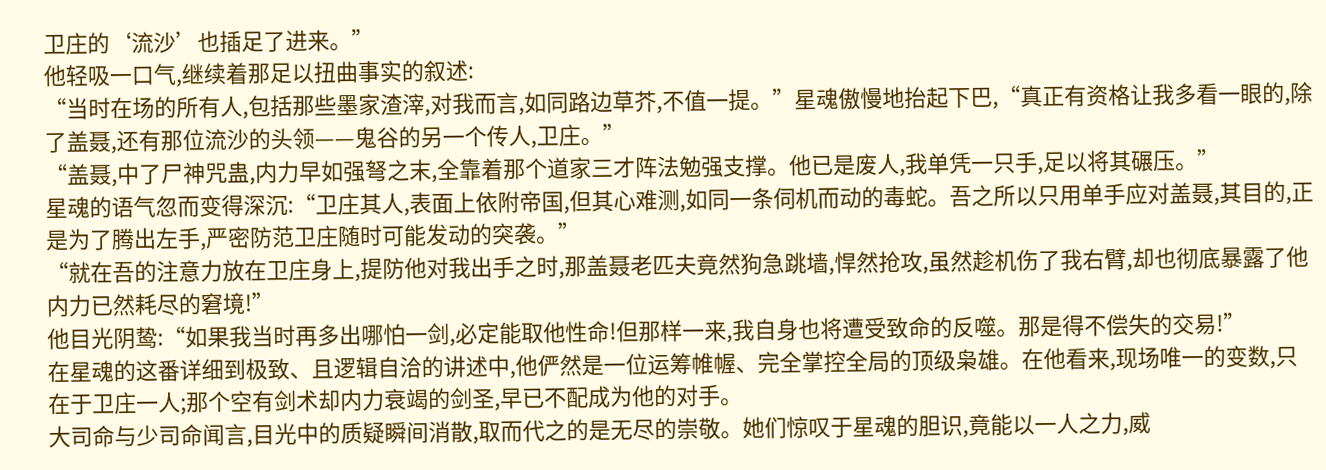卫庄的‘流沙’也插足了进来。”
他轻吸一口气,继续着那足以扭曲事实的叙述:
“当时在场的所有人,包括那些墨家渣滓,对我而言,如同路边草芥,不值一提。”星魂傲慢地抬起下巴,“真正有资格让我多看一眼的,除了盖聂,还有那位流沙的头领——鬼谷的另一个传人,卫庄。”
“盖聂,中了尸神咒蛊,内力早如强弩之末,全靠着那个道家三才阵法勉强支撑。他已是废人,我单凭一只手,足以将其碾压。”
星魂的语气忽而变得深沉:“卫庄其人,表面上依附帝国,但其心难测,如同一条伺机而动的毒蛇。吾之所以只用单手应对盖聂,其目的,正是为了腾出左手,严密防范卫庄随时可能发动的突袭。”
“就在吾的注意力放在卫庄身上,提防他对我出手之时,那盖聂老匹夫竟然狗急跳墙,悍然抢攻,虽然趁机伤了我右臂,却也彻底暴露了他内力已然耗尽的窘境!”
他目光阴鸷:“如果我当时再多出哪怕一剑,必定能取他性命!但那样一来,我自身也将遭受致命的反噬。那是得不偿失的交易!”
在星魂的这番详细到极致、且逻辑自洽的讲述中,他俨然是一位运筹帷幄、完全掌控全局的顶级枭雄。在他看来,现场唯一的变数,只在于卫庄一人;那个空有剑术却内力衰竭的剑圣,早已不配成为他的对手。
大司命与少司命闻言,目光中的质疑瞬间消散,取而代之的是无尽的崇敬。她们惊叹于星魂的胆识,竟能以一人之力,威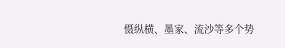慑纵横、墨家、流沙等多个势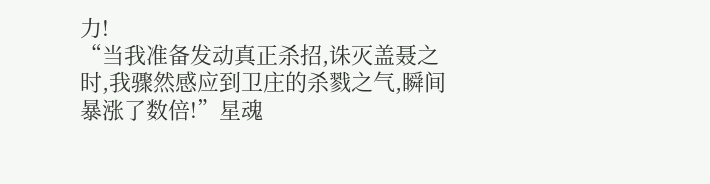力!
“当我准备发动真正杀招,诛灭盖聂之时,我骤然感应到卫庄的杀戮之气,瞬间暴涨了数倍!”星魂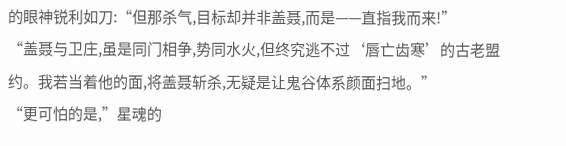的眼神锐利如刀:“但那杀气,目标却并非盖聂,而是——直指我而来!”
“盖聂与卫庄,虽是同门相争,势同水火,但终究逃不过‘唇亡齿寒’的古老盟约。我若当着他的面,将盖聂斩杀,无疑是让鬼谷体系颜面扫地。”
“更可怕的是,”星魂的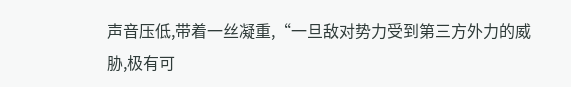声音压低,带着一丝凝重,“一旦敌对势力受到第三方外力的威胁,极有可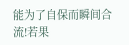能为了自保而瞬间合流!若果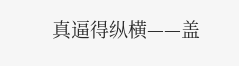真逼得纵横——盖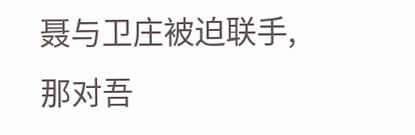聂与卫庄被迫联手,那对吾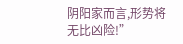阴阳家而言,形势将无比凶险!”